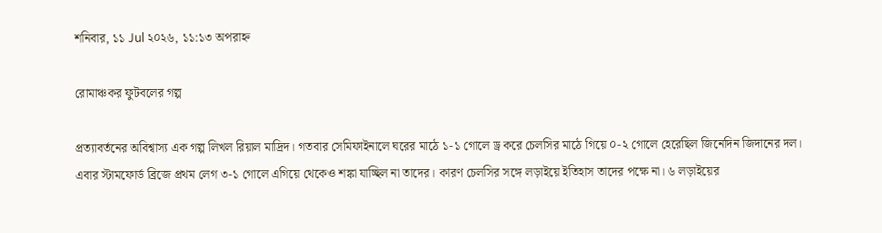শনিবার, ১১ Jul ২০২৬, ১১:১৩ অপরাহ্ন

রোমাঞ্চকর ফুটবলের গল্প

প্রত্যাবর্তনের অবিশ্বাস্য এক গল্প লিখল রিয়াল মাদ্রিদ। গতবার সেমিফাইনালে ঘরের মাঠে ১-১ গোলে ড্র করে চেলসির মাঠে গিয়ে ০-২ গোলে হেরেছিল জিনেদিন জিদানের দল। এবার স্টামফোর্ড ব্রিজে প্রথম লেগ ৩-১ গোলে এগিয়ে থেকেও শঙ্কা যাচ্ছিল না তাদের। কারণ চেলসির সঙ্গে লড়াইয়ে ইতিহাস তাদের পক্ষে না। ৬ লড়াইয়ের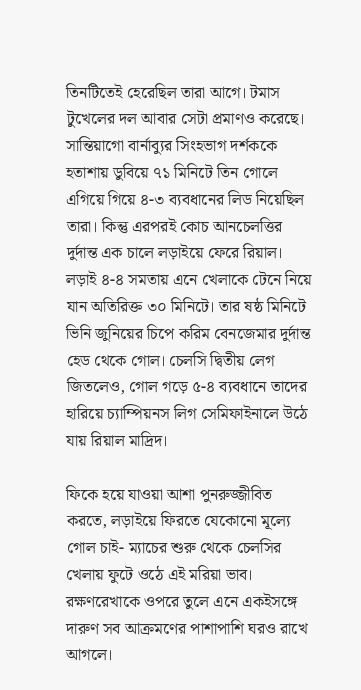তিনটিতেই হেরেছিল তারা আগে। টমাস টুখেলের দল আবার সেটা প্রমাণও করেছে। সান্তিয়াগো বার্নাব্যুর সিংহভাগ দর্শককে হতাশায় ডুবিয়ে ৭১ মিনিটে তিন গোলে এগিয়ে গিয়ে ৪-৩ ব্যবধানের লিড নিয়েছিল তারা। কিন্তু এরপরই কোচ আনচেলত্তির দুর্দান্ত এক চালে লড়াইয়ে ফেরে রিয়াল। লড়াই ৪-৪ সমতায় এনে খেলাকে টেনে নিয়ে যান অতিরিক্ত ৩০ মিনিটে। তার ষষ্ঠ মিনিটে ভিনি জুনিয়ের চিপে করিম বেনজেমার দুর্দান্ত হেড থেকে গোল। চেলসি দ্বিতীয় লেগ জিতলেও, গোল গড়ে ৫-৪ ব্যবধানে তাদের হারিয়ে চ্যাম্পিয়নস লিগ সেমিফাইনালে উঠে যায় রিয়াল মাদ্রিদ।

ফিকে হয়ে যাওয়া আশা পুনরুজ্জীবিত করতে, লড়াইয়ে ফিরতে যেকোনো মূল্যে গোল চাই- ম্যাচের শুরু থেকে চেলসির খেলায় ফুটে ওঠে এই মরিয়া ভাব। রক্ষণরেখাকে ওপরে তুলে এনে একইসঙ্গে দারুণ সব আক্রমণের পাশাপাশি ঘরও রাখে আগলে।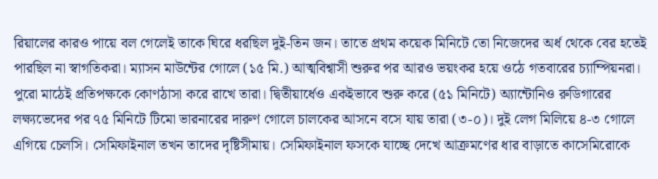রিয়ালের কারও পায়ে বল গেলেই তাকে ঘিরে ধরছিল দুই-তিন জন। তাতে প্রথম কয়েক মিনিটে তো নিজেদের অর্ধ থেকে বের হতেই পারছিল না স্বাগতিকরা। ম্যাসন মাউন্টের গোলে (১৫ মি.) আত্মবিশ্বাসী শুরুর পর আরও ভয়ংকর হয়ে ওঠে গতবারের চ্যাম্পিয়নরা। পুরো মাঠেই প্রতিপক্ষকে কোণঠাসা করে রাখে তারা। দ্বিতীয়ার্ধেও একইভাবে শুরু করে (৫১ মিনিটে) অ্যান্টোনিও রুডিগারের লক্ষ্যভেদের পর ৭৫ মিনিটে টিমো ভারনারের দারুণ গোলে চালকের আসনে বসে যায় তারা (৩-০)। দুই লেগ মিলিয়ে ৪-৩ গোলে এগিয়ে চেলসি। সেমিফাইনাল তখন তাদের দৃষ্টিসীমায়। সেমিফাইনাল ফসকে যাচ্ছে দেখে আক্রমণের ধার বাড়াতে কাসেমিরোকে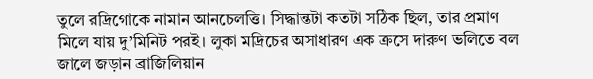তুলে রদ্রিগোকে নামান আনচেলত্তি। সিদ্ধান্তটা কতটা সঠিক ছিল, তার প্রমাণ মিলে যায় দু’মিনিট পরই। লুকা মদ্রিচের অসাধারণ এক ক্রসে দারুণ ভলিতে বল জালে জড়ান ব্রাজিলিয়ান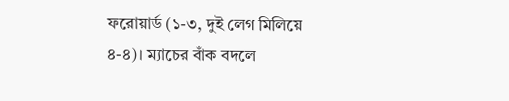ফরোয়ার্ড (১-৩, দুই লেগ মিলিয়ে ৪-৪)। ম্যাচের বাঁক বদলে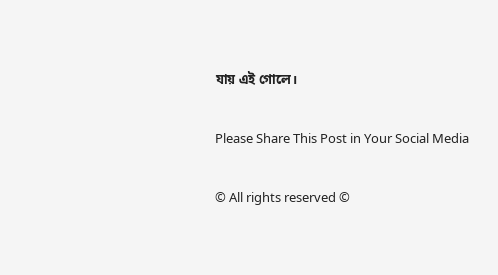যায় এই গোলে।

Please Share This Post in Your Social Media

© All rights reserved ©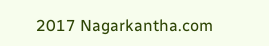2017 Nagarkantha.com